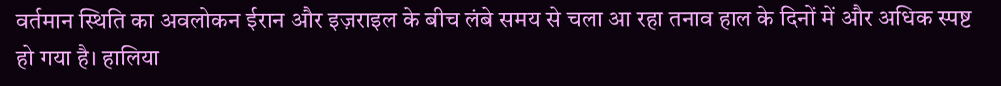वर्तमान स्थिति का अवलोकन ईरान और इज़राइल के बीच लंबे समय से चला आ रहा तनाव हाल के दिनों में और अधिक स्पष्ट हो गया है। हालिया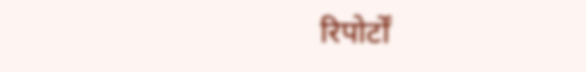रिपोर्टों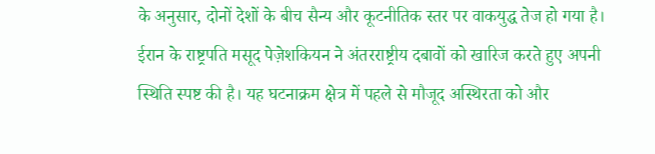के अनुसार, दोनों देशों के बीच सैन्य और कूटनीतिक स्तर पर वाकयुद्ध तेज हो गया है। ईरान के राष्ट्रपति मसूद पेज़ेशकियन ने अंतरराष्ट्रीय दबावों को खारिज करते हुए अपनी स्थिति स्पष्ट की है। यह घटनाक्रम क्षेत्र में पहले से मौजूद अस्थिरता को और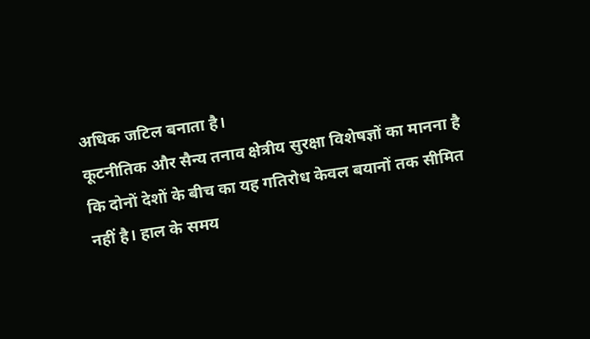अधिक जटिल बनाता है।
कूटनीतिक और सैन्य तनाव क्षेत्रीय सुरक्षा विशेषज्ञों का मानना है कि दोनों देशों के बीच का यह गतिरोध केवल बयानों तक सीमित नहीं है। हाल के समय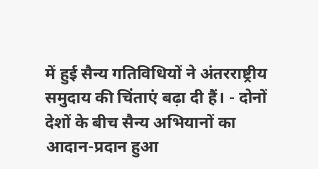में हुई सैन्य गतिविधियों ने अंतरराष्ट्रीय समुदाय की चिंताएं बढ़ा दी हैं। - दोनों देशों के बीच सैन्य अभियानों का आदान-प्रदान हुआ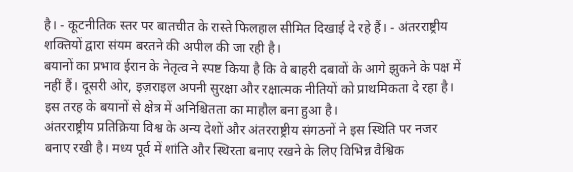है। - कूटनीतिक स्तर पर बातचीत के रास्ते फिलहाल सीमित दिखाई दे रहे हैं। - अंतरराष्ट्रीय शक्तियों द्वारा संयम बरतने की अपील की जा रही है।
बयानों का प्रभाव ईरान के नेतृत्व ने स्पष्ट किया है कि वे बाहरी दबावों के आगे झुकने के पक्ष में नहीं हैं। दूसरी ओर, इज़राइल अपनी सुरक्षा और रक्षात्मक नीतियों को प्राथमिकता दे रहा है। इस तरह के बयानों से क्षेत्र में अनिश्चितता का माहौल बना हुआ है।
अंतरराष्ट्रीय प्रतिक्रिया विश्व के अन्य देशों और अंतरराष्ट्रीय संगठनों ने इस स्थिति पर नजर बनाए रखी है। मध्य पूर्व में शांति और स्थिरता बनाए रखने के लिए विभिन्न वैश्विक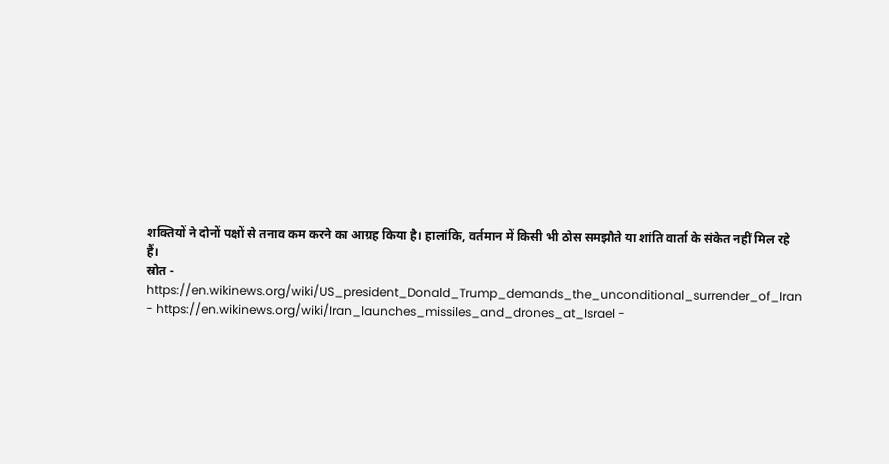शक्तियों ने दोनों पक्षों से तनाव कम करने का आग्रह किया है। हालांकि, वर्तमान में किसी भी ठोस समझौते या शांति वार्ता के संकेत नहीं मिल रहे हैं।
स्रोत - https://en.wikinews.org/wiki/US_president_Donald_Trump_demands_the_unconditional_surrender_of_Iran - https://en.wikinews.org/wiki/Iran_launches_missiles_and_drones_at_Israel -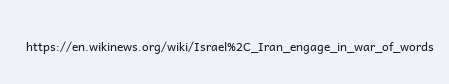https://en.wikinews.org/wiki/Israel%2C_Iran_engage_in_war_of_words